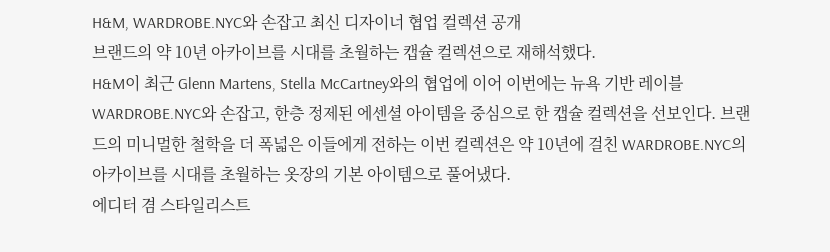H&M, WARDROBE.NYC와 손잡고 최신 디자이너 협업 컬렉션 공개
브랜드의 약 10년 아카이브를 시대를 초월하는 캡슐 컬렉션으로 재해석했다.
H&M이 최근 Glenn Martens, Stella McCartney와의 협업에 이어 이번에는 뉴욕 기반 레이블 WARDROBE.NYC와 손잡고, 한층 정제된 에센셜 아이템을 중심으로 한 캡슐 컬렉션을 선보인다. 브랜드의 미니멀한 철학을 더 폭넓은 이들에게 전하는 이번 컬렉션은 약 10년에 걸친 WARDROBE.NYC의 아카이브를 시대를 초월하는 옷장의 기본 아이템으로 풀어냈다.
에디터 겸 스타일리스트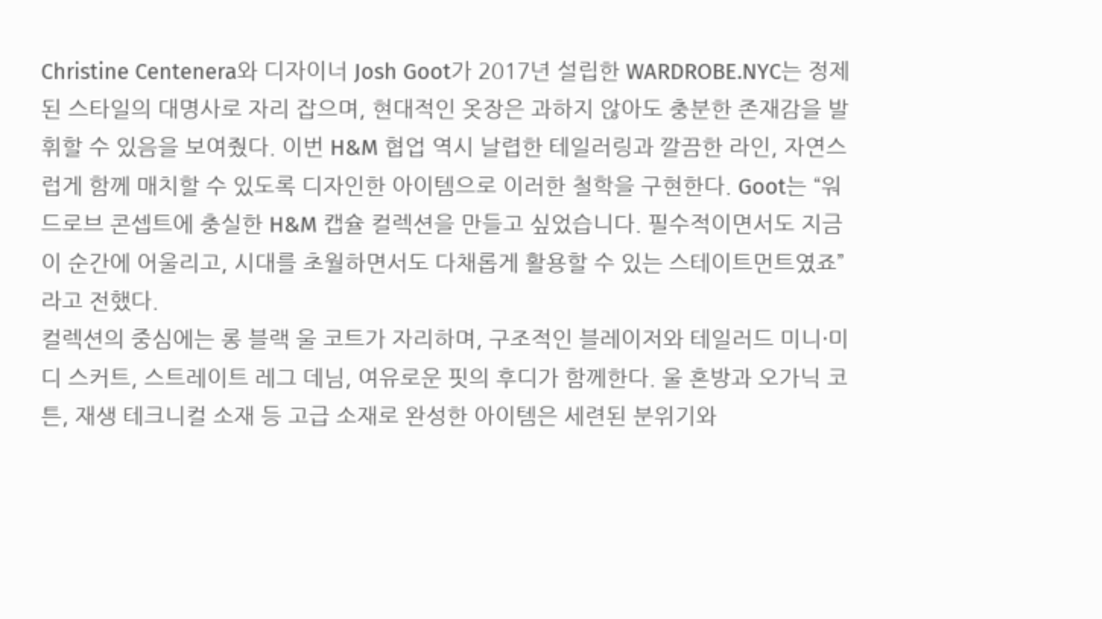Christine Centenera와 디자이너 Josh Goot가 2017년 설립한 WARDROBE.NYC는 정제된 스타일의 대명사로 자리 잡으며, 현대적인 옷장은 과하지 않아도 충분한 존재감을 발휘할 수 있음을 보여줬다. 이번 H&M 협업 역시 날렵한 테일러링과 깔끔한 라인, 자연스럽게 함께 매치할 수 있도록 디자인한 아이템으로 이러한 철학을 구현한다. Goot는 “워드로브 콘셉트에 충실한 H&M 캡슐 컬렉션을 만들고 싶었습니다. 필수적이면서도 지금 이 순간에 어울리고, 시대를 초월하면서도 다채롭게 활용할 수 있는 스테이트먼트였죠”라고 전했다.
컬렉션의 중심에는 롱 블랙 울 코트가 자리하며, 구조적인 블레이저와 테일러드 미니·미디 스커트, 스트레이트 레그 데님, 여유로운 핏의 후디가 함께한다. 울 혼방과 오가닉 코튼, 재생 테크니컬 소재 등 고급 소재로 완성한 아이템은 세련된 분위기와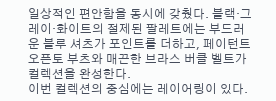일상적인 편안함을 동시에 갖췄다. 블랙·그레이·화이트의 절제된 팔레트에는 부드러운 블루 셔츠가 포인트를 더하고, 페이턴트 오픈토 부츠와 매끈한 브라스 버클 벨트가 컬렉션을 완성한다.
이번 컬렉션의 중심에는 레이어링이 있다.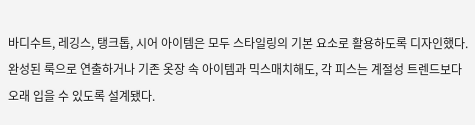바디수트, 레깅스, 탱크톱, 시어 아이템은 모두 스타일링의 기본 요소로 활용하도록 디자인했다. 완성된 룩으로 연출하거나 기존 옷장 속 아이템과 믹스매치해도, 각 피스는 계절성 트렌드보다 오래 입을 수 있도록 설계됐다.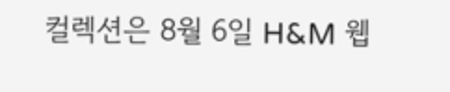컬렉션은 8월 6일 H&M 웹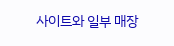사이트와 일부 매장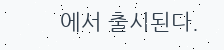에서 출시된다.